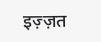इज़्ज़त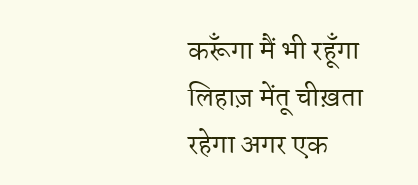करूँगा मैं भी रहूँगा लिहाज़ मेंतू चीख़ता रहेगा अगर एक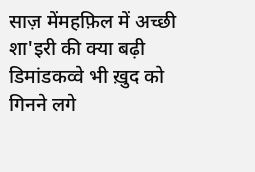साज़ मेंमहफ़िल में अच्छी शा'इरी की क्या बढ़ी डिमांडकव्वे भी ख़ुद को गिनने लगे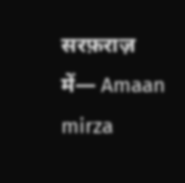सरफ़राज़ में— Amaan mirza